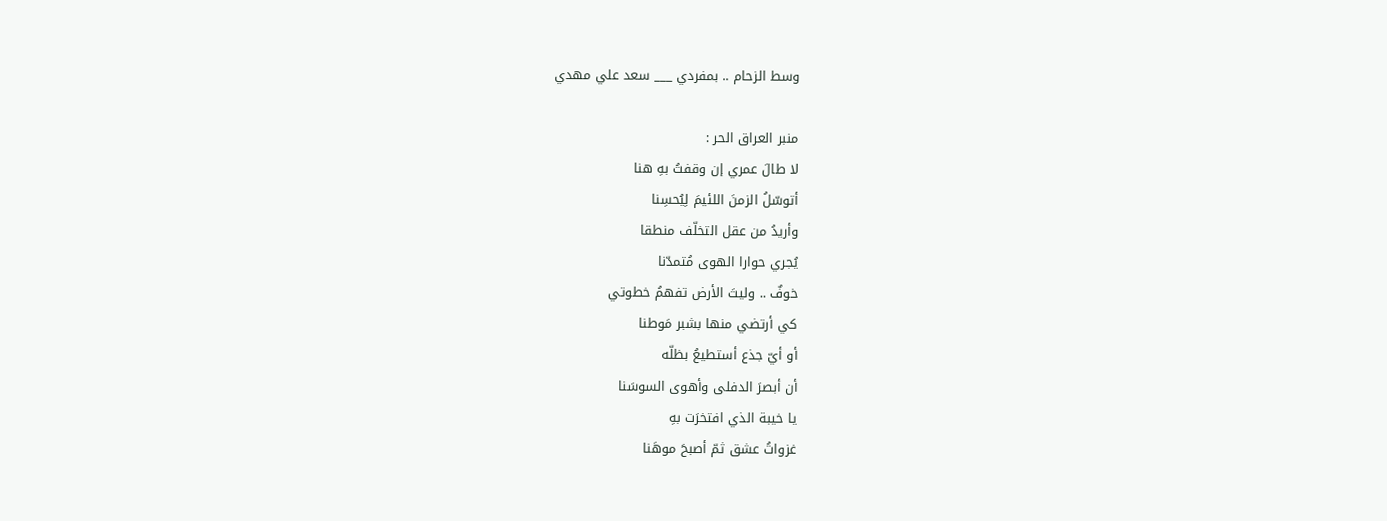وسط الزحام .. بمفردي ___ سعد علي مهدي

منبر العراق الحر :
لا طالَ عمري إن وقفتُ بهِ هنا
أتوسّلُ الزمنَ اللئيمَ لِيُحسِنا
وأريدُ من عقل التخلّف منطقا
يُجري حوارا الهوى مُتمدّنا
خوفٌ .. وليتَ الأرض تفهمُ خطوتي
كي أرتضي منها بشبر مَوطنا
أو أيّ جذع أستطيعُ بظلّه
أن أبصرَ الدفلى وأهوى السوسَنا
يا خيبة الذي افتخرَت بهِ
غزواتُ عشق ثمّ أصبحَ موهَنا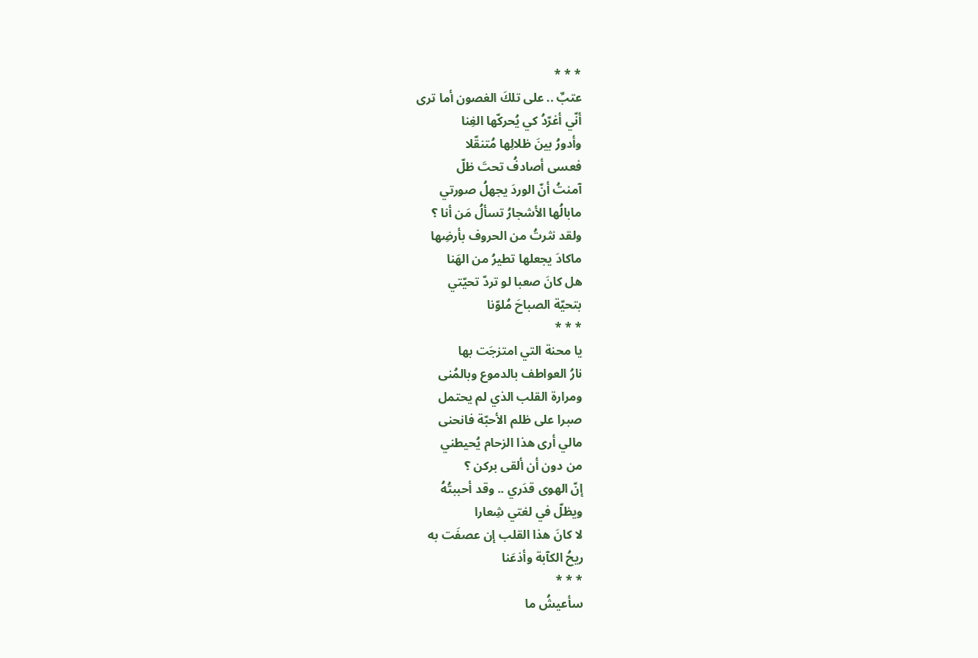* * *
عتبٌ .. على تلكَ الغصون أما ترى
أنّي أغرّدُ كي يُحركّها الغِنا
وأدورُ بينَ ظلالِها مُتنقّلا
فعسى أصادفُ تحتَ ظلّ
آمنتُ أنّ الوردَ يجهلُ صورتي
مابالُها الأشجارُ تسألُ مَن أنا ؟
ولقد نثرتُ من الحروف بأرضِها
ماكادَ يجعلها تطيرُ من الهَنا
هل كانَ صعبا لو تردّ تحيّتي
بتحيّة الصباحَ مُلوّنا
* * *
يا محنة التي امتزجَت بها
نارُ العواطف بالدموع وبالمُنى
ومرارة القلب الذي لم يحتمل
صبرا على ظلم الأحبّة فانحنى
مالي أرى هذا الزحام يُحيطني
من دون أن ألقى بركن ؟
إنّ الهوى قدَري .. وقد أحببتُهُ
ويظلّ في لغتي شِعارا
لا كانَ هذا القلب إن عصفَت به
ريحُ الكآبة وأذعَنا
* * *
سأعيشُ ما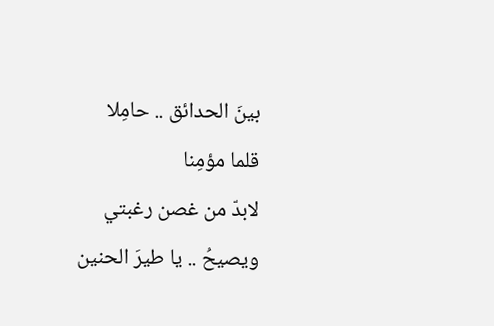بينَ الحدائق .. حامِلا
قلما مؤمِنا
لابدّ من غصن رغبتي
ويصيحُ .. يا طيرَ الحنين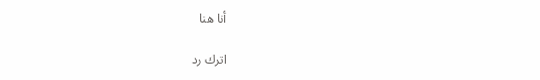أنا هنا

اترك رد